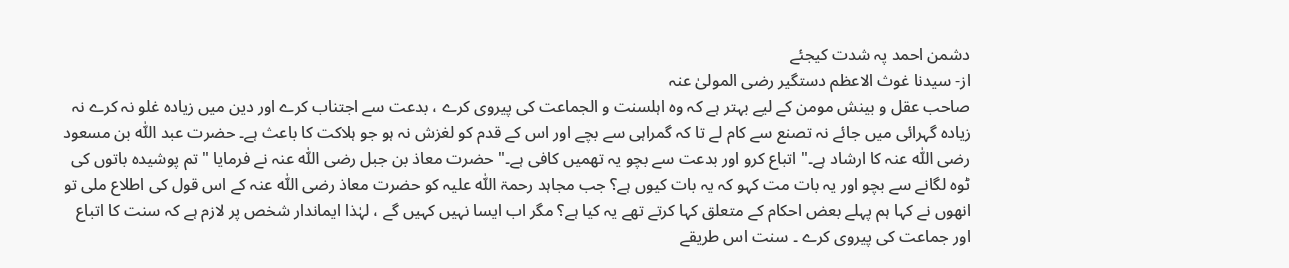دشمن احمد پہ شدت کیجئے
از- سیدنا غوث الاعظم دستگیر رضی المولیٰ عنہ
صاحب عقل و بینش مومن کے لیے بہتر ہے کہ وہ اہلسنت و الجماعت کی پیروی کرے ، بدعت سے اجتناب کرے اور دین میں زیادہ غلو نہ کرے نہ زیادہ گہرائی میں جائے نہ تصنع سے کام لے تا کہ گمراہی سے بچے اور اس کے قدم کو لغزش نہ ہو جو ہلاکت کا باعث ہے۔ حضرت عبد اللّٰه بن مسعود رضی اللّٰه عنہ کا ارشاد ہے۔" اتباع کرو اور بدعت سے بچو یہ تھمیں کافی ہے۔" حضرت معاذ بن جبل رضی اللّٰه عنہ نے فرمایا " تم پوشیدہ باتوں کی ٹوہ لگانے سے بچو اور یہ بات مت کہو کہ یہ بات کیوں ہے؟ جب مجاہد رحمۃ اللّٰه علیہ کو حضرت معاذ رضی اللّٰه عنہ کے اس قول کی اطلاع ملی تو انھوں نے کہا ہم پہلے بعض احکام کے متعلق کہا کرتے تھے یہ کیا ہے؟ مگر اب ایسا نہیں کہیں گے ، لہٰذا ایماندار شخص پر لازم ہے کہ سنت کا اتباع اور جماعت کی پیروی کرے ۔ سنت اس طریقے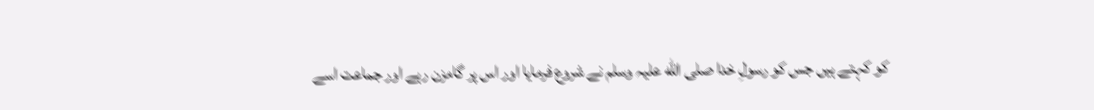کو کہتے ہیں جس کو رسولِ خدا صلی اللّٰه علیہ وسلم نے شروع فرمایا اور اس پر گامزن رہے اور جماعت اسے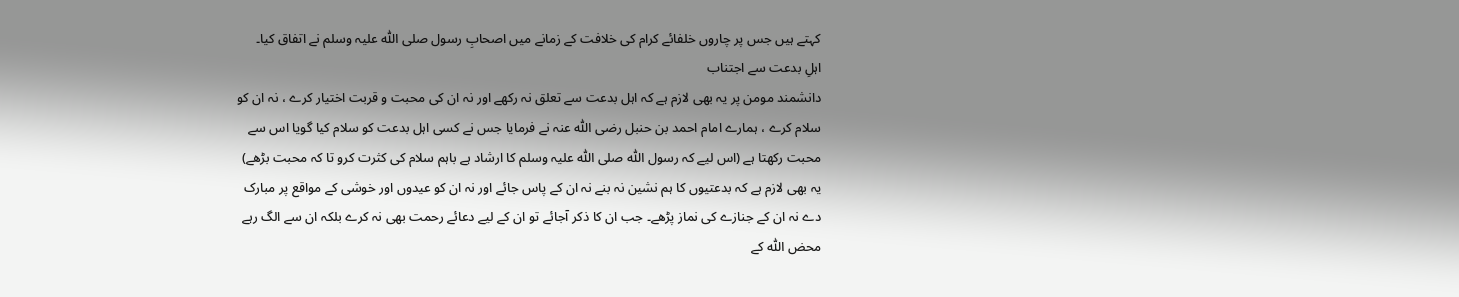کہتے ہیں جس پر چاروں خلفائے کرام کی خلافت کے زمانے میں اصحابِ رسول صلی اللّٰه علیہ وسلم نے اتفاق کیا۔
اہلِ بدعت سے اجتناب
دانشمند مومن پر یہ بھی لازم ہے کہ اہل بدعت سے تعلق نہ رکھے اور نہ ان کی محبت و قربت اختیار کرے ، نہ ان کو سلام کرے ، ہمارے امام احمد بن حنبل رضی اللّٰه عنہ نے فرمایا جس نے کسی اہل بدعت کو سلام کیا گویا اس سے محبت رکھتا ہے (اس لیے کہ رسول اللّٰه صلی اللّٰه علیہ وسلم کا ارشاد ہے باہم سلام کی کثرت کرو تا کہ محبت بڑھے) یہ بھی لازم ہے کہ بدعتیوں کا ہم نشین نہ بنے نہ ان کے پاس جائے اور نہ ان کو عیدوں اور خوشی کے مواقع پر مبارک دے نہ ان کے جنازے کی نماز پڑھے۔ جب ان کا ذکر آجائے تو ان کے لیے دعائے رحمت بھی نہ کرے بلکہ ان سے الگ رہے محض اللّٰه کے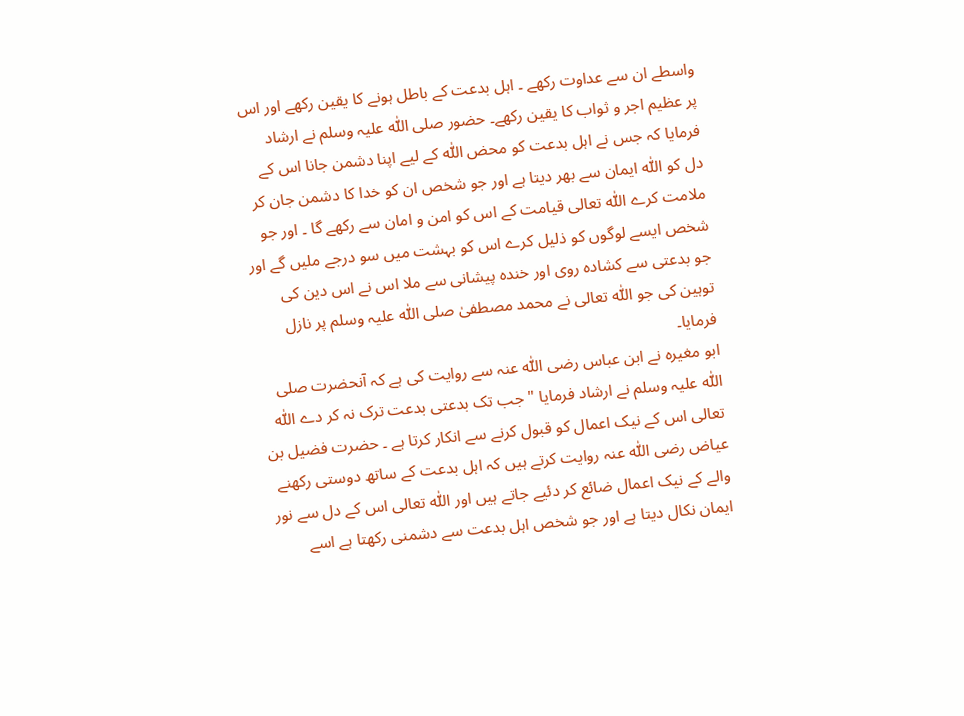واسطے ان سے عداوت رکھے ۔ اہل بدعت کے باطل ہونے کا یقین رکھے اور اس پر عظیم اجر و ثواب کا یقین رکھے۔ حضور صلی اللّٰه علیہ وسلم نے ارشاد فرمایا کہ جس نے اہل بدعت کو محض اللّٰه کے لیے اپنا دشمن جانا اس کے دل کو اللّٰه ایمان سے بھر دیتا ہے اور جو شخص ان کو خدا کا دشمن جان کر ملامت کرے اللّٰه تعالی قیامت کے اس کو امن و امان سے رکھے گا ۔ اور جو شخص ایسے لوگوں کو ذلیل کرے اس کو بہشت میں سو درجے ملیں گے اور جو بدعتی سے کشادہ روی اور خندہ پیشانی سے ملا اس نے اس دین کی توہین کی جو اللّٰه تعالی نے محمد مصطفیٰ صلی اللّٰه علیہ وسلم پر نازل فرمایا۔
ابو مغیرہ نے ابن عباس رضی اللّٰه عنہ سے روایت کی ہے کہ آنحضرت صلی اللّٰه علیہ وسلم نے ارشاد فرمایا " جب تک بدعتی بدعت ترک نہ کر دے اللّٰه تعالی اس کے نیک اعمال کو قبول کرنے سے انکار کرتا ہے ۔ حضرت فضیل بن عیاض رضی اللّٰه عنہ روایت کرتے ہیں کہ اہل بدعت کے ساتھ دوستی رکھنے والے کے نیک اعمال ضائع کر دئیے جاتے ہیں اور اللّٰه تعالی اس کے دل سے نور ایمان نکال دیتا ہے اور جو شخص اہل بدعت سے دشمنی رکھتا ہے اسے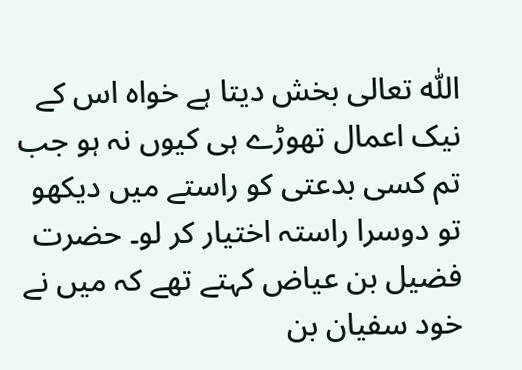اللّٰه تعالی بخش دیتا ہے خواہ اس کے نیک اعمال تھوڑے ہی کیوں نہ ہو جب تم کسی بدعتی کو راستے میں دیکھو تو دوسرا راستہ اختیار کر لو۔ حضرت فضیل بن عیاض کہتے تھے کہ میں نے خود سفیان بن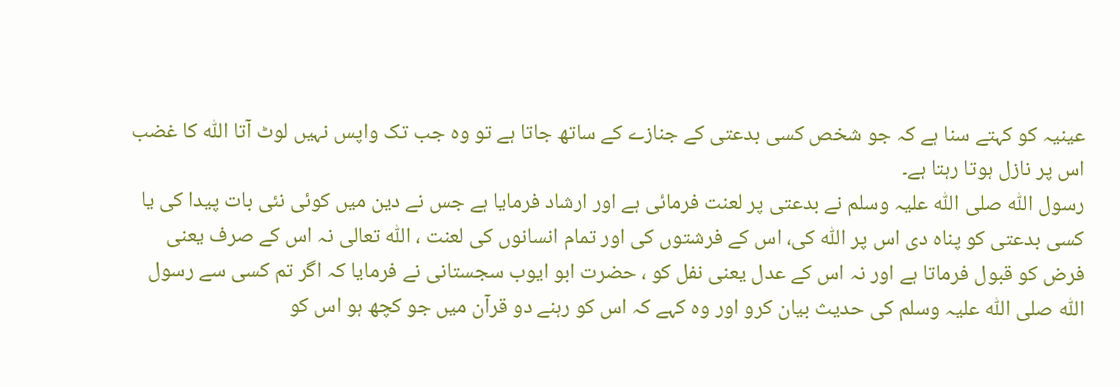عینیہ کو کہتے سنا ہے کہ جو شخص کسی بدعتی کے جنازے کے ساتھ جاتا ہے تو وہ جب تک واپس نہیں لوٹ آتا اللّٰه کا غضب اس پر نازل ہوتا رہتا ہے۔
رسول اللّٰه صلی اللّٰه علیہ وسلم نے بدعتی پر لعنت فرمائی ہے اور ارشاد فرمایا ہے جس نے دین میں کوئی نئی بات پیدا کی یا کسی بدعتی کو پناہ دی اس پر اللّٰه کی، اس کے فرشتوں کی اور تمام انسانوں کی لعنت ، اللّٰه تعالی نہ اس کے صرف یعنی فرض کو قبول فرماتا ہے اور نہ اس کے عدل یعنی نفل کو ، حضرت ابو ایوب سجستانی نے فرمایا کہ اگر تم کسی سے رسول اللّٰه صلی اللّٰه علیہ وسلم کی حدیث بیان کرو اور وہ کہے کہ اس کو رہنے دو قرآن میں جو کچھ ہو اس کو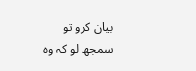بیان کرو تو سمجھ لو کہ وہ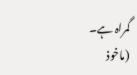گمراہ ہے۔
(ماخوذ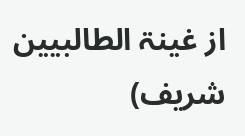از غینۃ الطالبیین شریف)